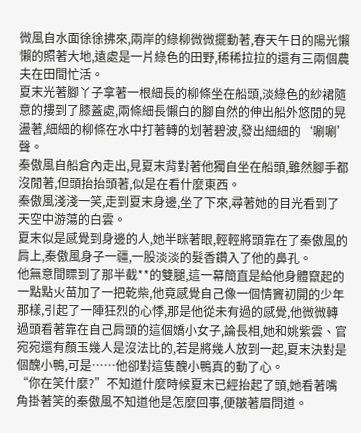微風自水面徐徐拂來,兩岸的綠柳微微擺動著,春天午日的陽光懶懶的照著大地,遠處是一片綠色的田野,稀稀拉拉的還有三兩個農夫在田間忙活。
夏末光著腳丫子拿著一根細長的柳條坐在船頭,淡綠色的紗裙隨意的摟到了膝蓋處,兩條細長懶白的腳自然的伸出船外悠閒的晃盪著,細細的柳條在水中打著轉的划著碧波,發出細細的‘唰唰’聲。
秦傲風自船倉內走出,見夏末背對著他獨自坐在船頭,雖然腳手都沒閒著,但頭抬抬頭著,似是在看什麼東西。
秦傲風淺淺一笑,走到夏末身邊,坐了下來,尋著她的目光看到了天空中游蕩的白雲。
夏末似是感覺到身邊的人,她半眯著眼,輕輕將頭靠在了秦傲風的肩上,秦傲風身子一疆,一股淡淡的髮香鑽入了他的鼻孔。
他無意間瞟到了那半截**的雙腿,這一幕簡直是給他身體竄起的一點點火苗加了一把乾柴,他竟感覺自己像一個情竇初開的少年那樣,引起了一陣狂烈的心悸,那是他從未有過的感覺,他微微轉過頭看著靠在自己肩頭的這個嬌小女子,論長相,她和姚紫雲、官宛宛還有顏玉幾人是沒法比的,若是將幾人放到一起,夏末決對是個醜小鴨,可是……他卻對這隻醜小鴨真的動了心。
“你在笑什麼?”不知道什麼時候夏末已經抬起了頭,她看著嘴角掛著笑的秦傲風不知道他是怎麼回事,便皺著眉問道。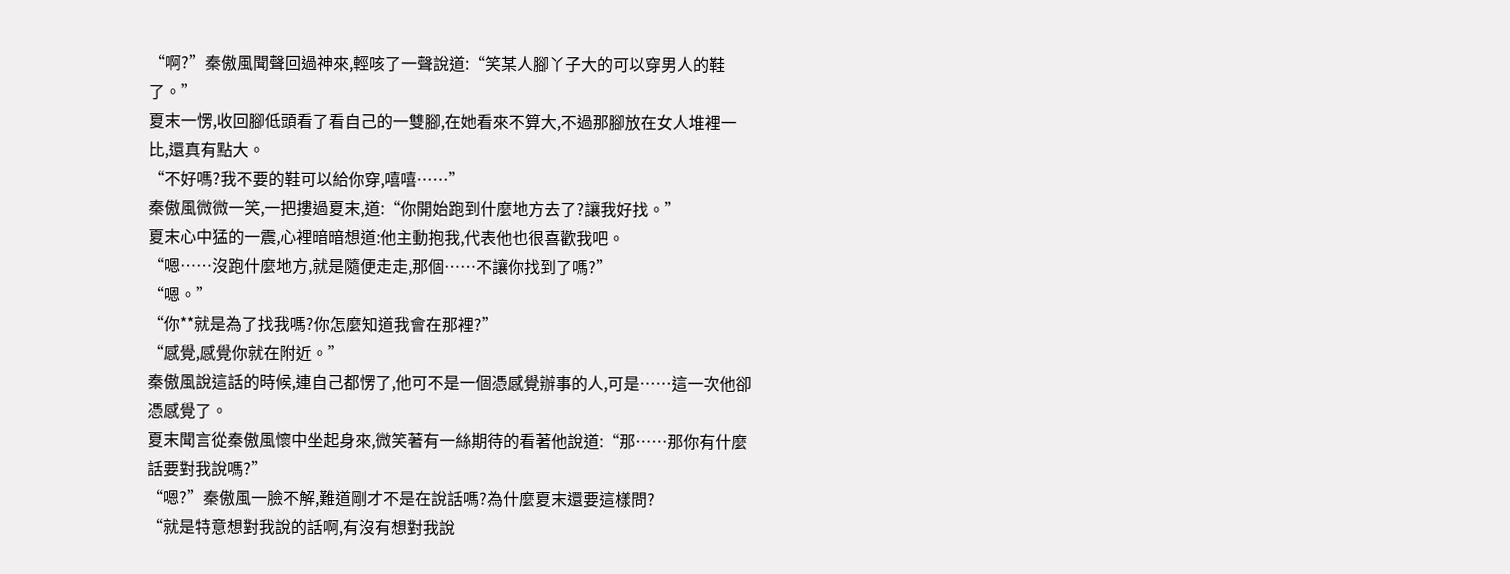“啊?”秦傲風聞聲回過神來,輕咳了一聲說道:“笑某人腳丫子大的可以穿男人的鞋了。”
夏末一愣,收回腳低頭看了看自己的一雙腳,在她看來不算大,不過那腳放在女人堆裡一比,還真有點大。
“不好嗎?我不要的鞋可以給你穿,嘻嘻……”
秦傲風微微一笑,一把摟過夏末,道:“你開始跑到什麼地方去了?讓我好找。”
夏末心中猛的一震,心裡暗暗想道:他主動抱我,代表他也很喜歡我吧。
“嗯……沒跑什麼地方,就是隨便走走,那個……不讓你找到了嗎?”
“嗯。”
“你**就是為了找我嗎?你怎麼知道我會在那裡?”
“感覺,感覺你就在附近。”
秦傲風說這話的時候,連自己都愣了,他可不是一個憑感覺辦事的人,可是……這一次他卻憑感覺了。
夏末聞言從秦傲風懷中坐起身來,微笑著有一絲期待的看著他說道:“那……那你有什麼話要對我說嗎?”
“嗯?”秦傲風一臉不解,難道剛才不是在說話嗎?為什麼夏末還要這樣問?
“就是特意想對我說的話啊,有沒有想對我說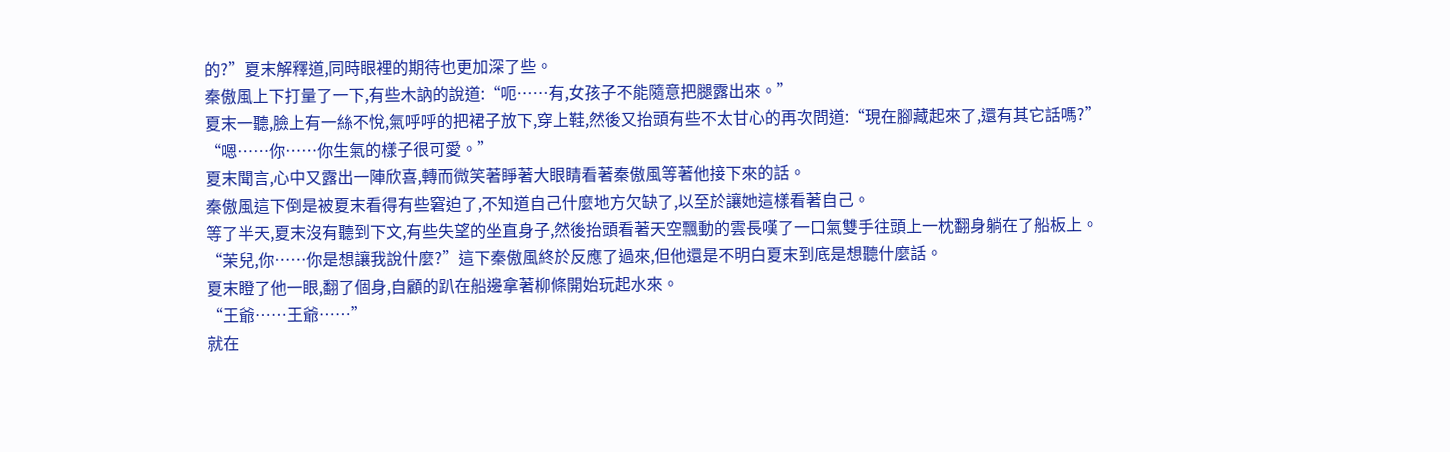的?”夏末解釋道,同時眼裡的期待也更加深了些。
秦傲風上下打量了一下,有些木訥的說道:“呃……有,女孩子不能隨意把腿露出來。”
夏末一聽,臉上有一絲不悅,氣呼呼的把裙子放下,穿上鞋,然後又抬頭有些不太甘心的再次問道:“現在腳藏起來了,還有其它話嗎?”
“嗯……你……你生氣的樣子很可愛。”
夏末聞言,心中又露出一陣欣喜,轉而微笑著睜著大眼睛看著秦傲風等著他接下來的話。
秦傲風這下倒是被夏末看得有些窘迫了,不知道自己什麼地方欠缺了,以至於讓她這樣看著自己。
等了半天,夏末沒有聽到下文,有些失望的坐直身子,然後抬頭看著天空飄動的雲長嘆了一口氣雙手往頭上一枕翻身躺在了船板上。
“茉兒,你……你是想讓我說什麼?”這下秦傲風終於反應了過來,但他還是不明白夏末到底是想聽什麼話。
夏末瞪了他一眼,翻了個身,自顧的趴在船邊拿著柳條開始玩起水來。
“王爺……王爺……”
就在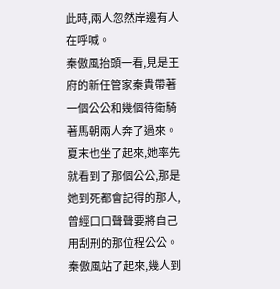此時,兩人忽然岸邊有人在呼喊。
秦傲風抬頭一看,見是王府的新任管家秦貴帶著一個公公和幾個待衛騎著馬朝兩人奔了過來。
夏末也坐了起來,她率先就看到了那個公公,那是她到死都會記得的那人,曾經口口聲聲要將自己用刮刑的那位程公公。
秦傲風站了起來,幾人到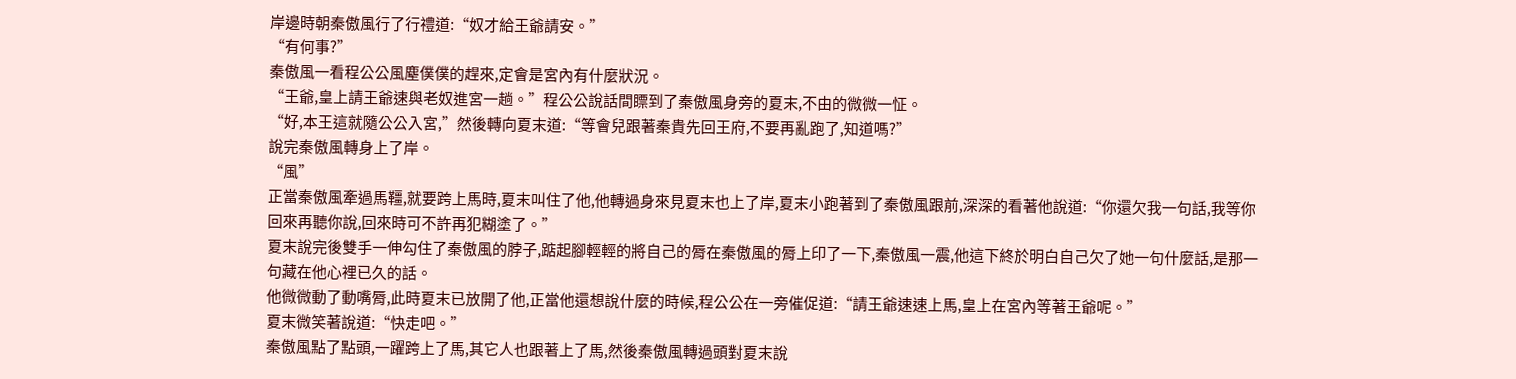岸邊時朝秦傲風行了行禮道:“奴才給王爺請安。”
“有何事?”
秦傲風一看程公公風塵僕僕的趕來,定會是宮內有什麼狀況。
“王爺,皇上請王爺速與老奴進宮一趟。”程公公說話間瞟到了秦傲風身旁的夏末,不由的微微一怔。
“好,本王這就隨公公入宮,”然後轉向夏末道:“等會兒跟著秦貴先回王府,不要再亂跑了,知道嗎?”
說完秦傲風轉身上了岸。
“風”
正當秦傲風牽過馬韁,就要跨上馬時,夏末叫住了他,他轉過身來見夏末也上了岸,夏末小跑著到了秦傲風跟前,深深的看著他說道:“你還欠我一句話,我等你回來再聽你說,回來時可不許再犯糊塗了。”
夏末說完後雙手一伸勾住了秦傲風的脖子,踮起腳輕輕的將自己的脣在秦傲風的脣上印了一下,秦傲風一震,他這下終於明白自己欠了她一句什麼話,是那一句藏在他心裡已久的話。
他微微動了動嘴脣,此時夏末已放開了他,正當他還想說什麼的時候,程公公在一旁催促道:“請王爺速速上馬,皇上在宮內等著王爺呢。”
夏末微笑著說道:“快走吧。”
秦傲風點了點頭,一躍跨上了馬,其它人也跟著上了馬,然後秦傲風轉過頭對夏末說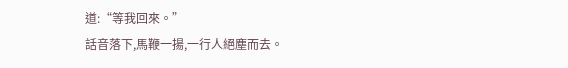道:“等我回來。”
話音落下,馬鞭一揚,一行人絕塵而去。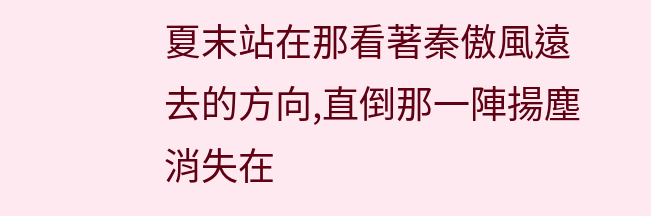夏末站在那看著秦傲風遠去的方向,直倒那一陣揚塵消失在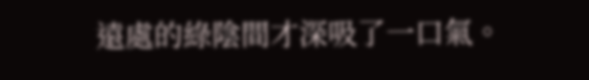遠處的綠陰間才深吸了一口氣。